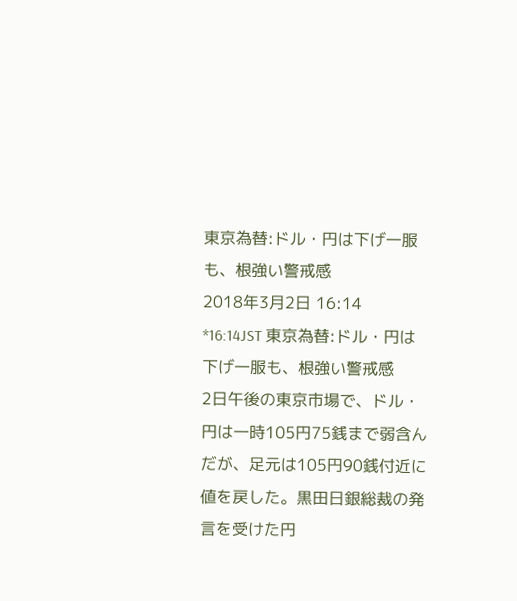東京為替:ドル・円は下げ一服も、根強い警戒感
2018年3月2日 16:14
*16:14JST 東京為替:ドル・円は下げ一服も、根強い警戒感
2日午後の東京市場で、ドル・円は一時105円75銭まで弱含んだが、足元は105円90銭付近に値を戻した。黒田日銀総裁の発言を受けた円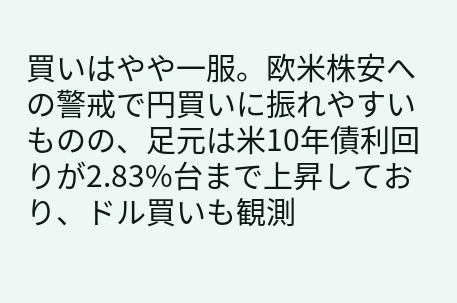買いはやや一服。欧米株安への警戒で円買いに振れやすいものの、足元は米10年債利回りが2.83%台まで上昇しており、ドル買いも観測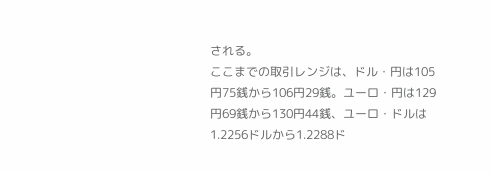される。
ここまでの取引レンジは、ドル・円は105円75銭から106円29銭。ユーロ・円は129円69銭から130円44銭、ユーロ・ドルは1.2256ドルから1.2288ド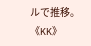ルで推移。《KK》